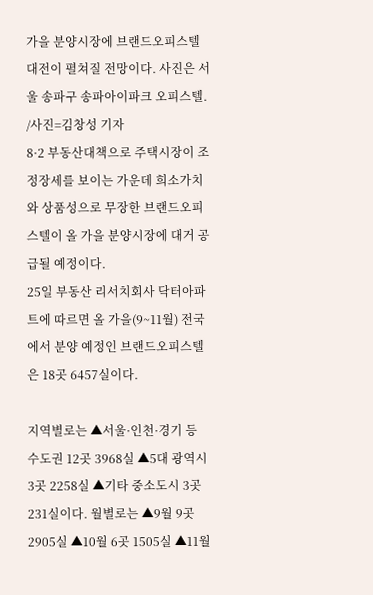가을 분양시장에 브랜드오피스텔 대전이 펼쳐질 전망이다. 사진은 서울 송파구 송파아이파크 오피스텔. /사진=김창성 기자
8·2 부동산대책으로 주택시장이 조정장세를 보이는 가운데 희소가치와 상품성으로 무장한 브랜드오피스텔이 올 가을 분양시장에 대거 공급될 예정이다.
25일 부동산 리서치회사 닥터아파트에 따르면 올 가을(9~11월) 전국에서 분양 예정인 브랜드오피스텔은 18곳 6457실이다.

지역별로는 ▲서울·인천·경기 등 수도권 12곳 3968실 ▲5대 광역시 3곳 2258실 ▲기타 중소도시 3곳 231실이다. 월별로는 ▲9월 9곳 2905실 ▲10월 6곳 1505실 ▲11월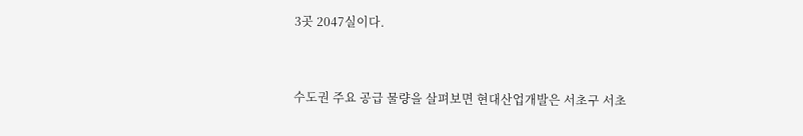3곳 2047실이다.


수도권 주요 공급 물량을 살펴보면 현대산업개발은 서초구 서초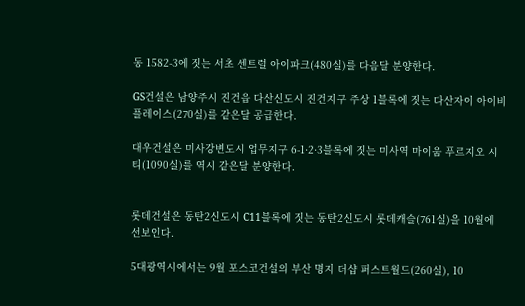동 1582-3에 짓는 서초 센트럴 아이파크(480실)를 다음달 분양한다.

GS건설은 남양주시 진건읍 다산신도시 진건지구 주상 1블록에 짓는 다산자이 아이비플레이스(270실)를 같은달 공급한다.

대우건설은 미사강변도시 업무지구 6-1·2·3블록에 짓는 미사역 마이움 푸르지오 시티(1090실)를 역시 같은달 분양한다.


롯데건설은 동탄2신도시 C11블록에 짓는 동탄2신도시 롯데캐슬(761실)을 10월에 선보인다.

5대광역시에서는 9월 포스코건설의 부산 명지 더샵 퍼스트월드(260실), 10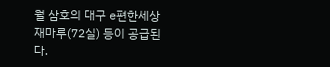월 삼호의 대구 e편한세상 재마루(72실) 등이 공급된다.